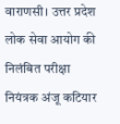वाराणसी। उत्तर प्रदेश लोक सेवा आयोग की निलंबित परीक्षा नियंत्रक अंजू कटियार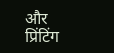और प्रिंटिंग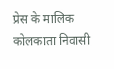प्रेस के मालिक कोलकाता निवासी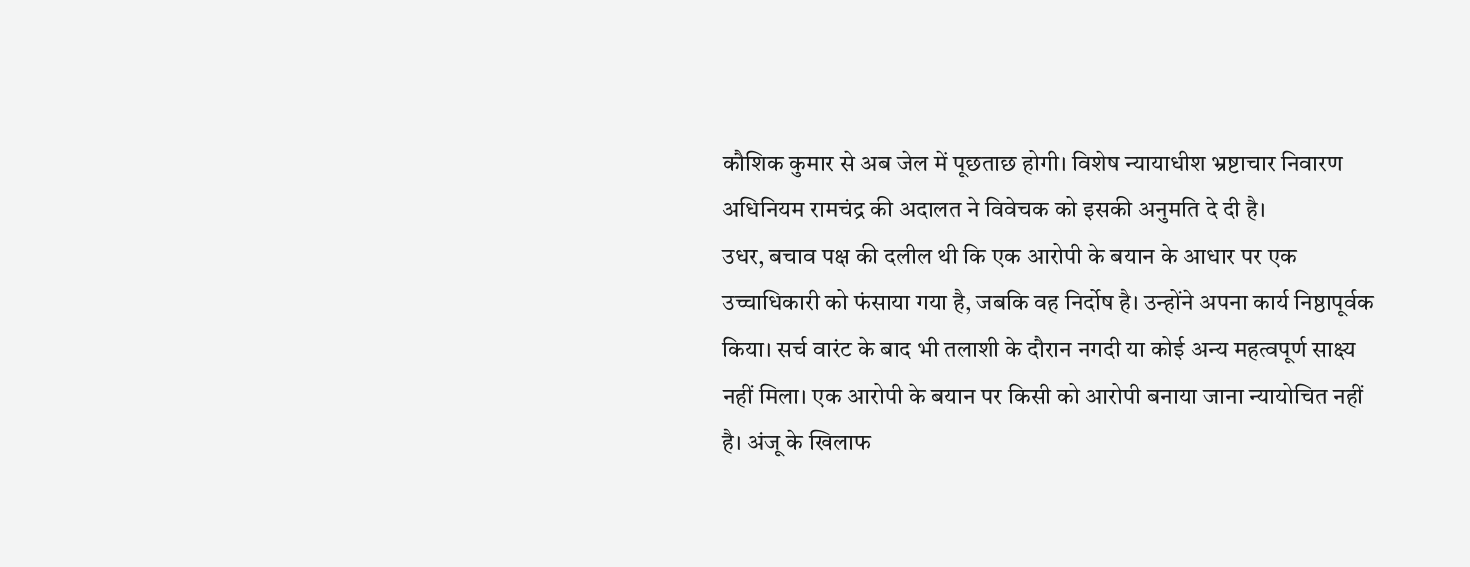कौशिक कुमार से अब जेल में पूछताछ होगी। विशेष न्यायाधीश भ्रष्टाचार निवारण अधिनियम रामचंद्र की अदालत ने विवेचक को इसकी अनुमति दे दी है।
उधर, बचाव पक्ष की दलील थी कि एक आरोपी के बयान के आधार पर एक उच्चाधिकारी को फंसाया गया है, जबकि वह निर्दोष है। उन्होंने अपना कार्य निष्ठापूर्वक किया। सर्च वारंट के बाद भी तलाशी के दौरान नगदी या कोई अन्य महत्वपूर्ण साक्ष्य नहीं मिला। एक आरोपी के बयान पर किसी को आरोपी बनाया जाना न्यायोचित नहीं है। अंजू के खिलाफ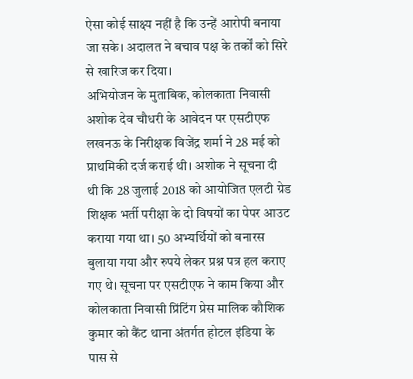ऐसा कोई साक्ष्य नहीं है कि उन्हें आरोपी बनाया जा सके। अदालत ने बचाव पक्ष के तर्कों को सिरे से खारिज कर दिया।
अभियोजन के मुताबिक, कोलकाता निवासी अशोक देव चौधरी के आवेदन पर एसटीएफ लखनऊ के निरीक्षक विजेंद्र शर्मा ने 28 मई को प्राथमिकी दर्ज कराई थी। अशोक ने सूचना दी थी कि 28 जुलाई 2018 को आयोजित एलटी ग्रेड शिक्षक भर्ती परीक्षा के दो विषयों का पेपर आउट कराया गया था। 50 अभ्यर्थियों को बनारस बुलाया गया और रुपये लेकर प्रश्न पत्र हल कराए गए थे। सूचना पर एसटीएफ ने काम किया और कोलकाता निवासी प्रिंटिंग प्रेस मालिक कौशिक कुमार को कैंट थाना अंतर्गत होटल इंडिया के पास से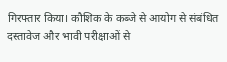गिरफ्तार किया। कौशिक के कब्जे से आयोग से संबंधित दस्तावेज और भावी परीक्षाओं से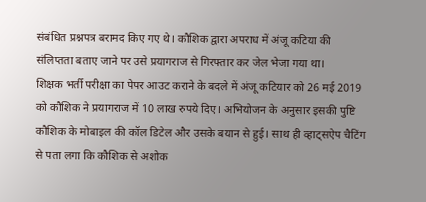संबंधित प्रश्नपत्र बरामद किए गए थे। कौशिक द्वारा अपराध में अंजू कटिया की संलिप्तता बताए जाने पर उसे प्रयागराज से गिरफ्तार कर जेल भेजा गया था।
शिक्षक भर्ती परीक्षा का पेपर आउट कराने के बदले में अंजू कटियार को 26 मई 2019 को कौशिक ने प्रयागराज में 10 लाख रुपये दिए। अभियोजन के अनुसार इसकी पुष्टि कौशिक के मोबाइल की कॉल डिटेल और उसके बयान से हुई। साथ ही व्हाट्सऐप चैटिंग से पता लगा कि कौशिक से अशोक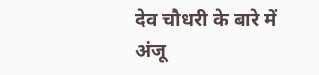देव चौधरी के बारे में अंजू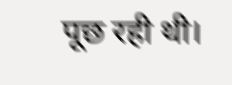पूछ रही थी।